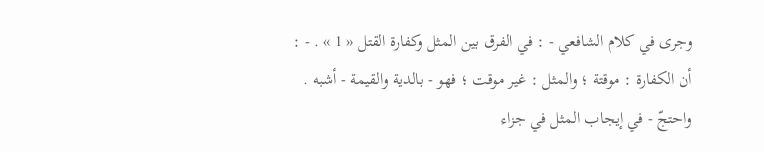وجرى في كلام الشافعي - : في الفرق بين المثل وكفارة القتل « 1 » . - :
أن الكفارة : موقتة ؛ والمثل : غير موقت ؛ فهو - بالدية والقيمة - أشبه .
واحتجّ - في إيجاب المثل في جزاء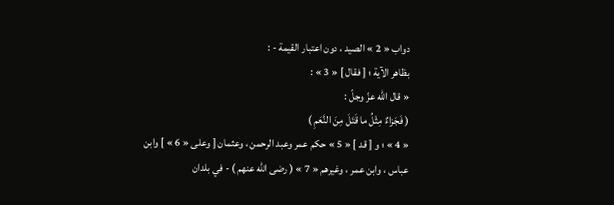دواب « 2 » الصيد ، دون اعتبار القيمة - :
بظاهر الآية ؛ [ فقال ] « 3 » :
« قال اللّه عزّ وجلّ :
( فَجَزاءٌ مِثْلُ ما قَتَلَ مِنَ النَّعَمِ )
« 4 » ؛ و [ قد ] « 5 » حكم عمر وعبد الرحمن ، وعثمان [ وعلى « 6 » ] وابن عباس ، وابن عمر ، وغيرهم « 7 » ( رضى اللّه عنهم ) - في بلدان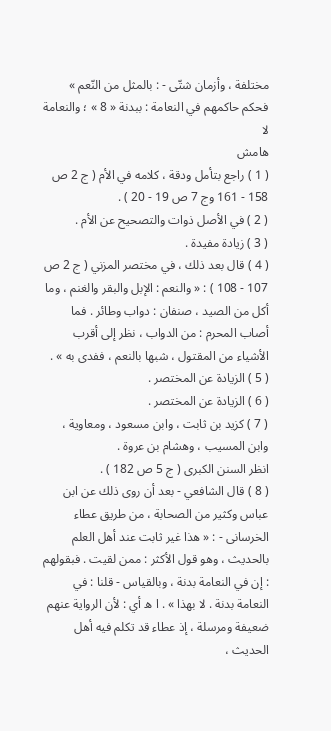مختلفة ، وأزمان شتّى - : بالمثل من النّعم » فحكم حاكمهم في النعامة : ببدنة « 8 » ؛ والنعامة لا
هامش
( 1 ) راجع بتأمل ودقة ، كلامه في الأم ( ج 2 ص 158 - 161 وج 7 ص 19 - 20 ) .
( 2 ) في الأصل ذوات والتصحيح عن الأم .
( 3 ) زيادة مفيدة .
( 4 ) قال بعد ذلك ، في مختصر المزني ( ج 2 ص 107 - 108 ) : « والنعم : الإبل والبقر والغنم ، وما أكل من الصيد ، صنفان : دواب وطائر . فما أصاب المحرم : من الدواب ، نظر إلى أقرب الأشياء من المقتول ، شبها بالنعم ، ففدى به » .
( 5 ) الزيادة عن المختصر .
( 6 ) الزيادة عن المختصر .
( 7 ) كزيد بن ثابت ، وابن مسعود ، ومعاوية ، وابن المسيب ، وهشام بن عروة .
انظر السنن الكبرى ( ج 5 ص 182 ) .
( 8 ) قال الشافعي - بعد أن روى ذلك عن ابن عباس وكثير من الصحابة ، من طريق عطاء الخرسانى - : « هذا غير ثابت عند أهل العلم بالحديث ، وهو قول الأكثر : ممن لقيت . فبقولهم : إن في النعامة بدنة ، وبالقياس - قلنا : في النعامة بدنة . لا بهذا » . ا ه أي : لأن الرواية عنهم ضعيفة ومرسلة ، إذ عطاء قد تكلم فيه أهل الحديث ،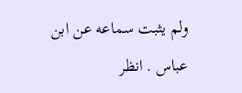ولم يثبت سماعه عن ابن عباس . انظر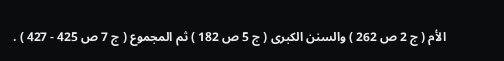الأم ( ج 2 ص 262 ) والسنن الكبرى ( ج 5 ص 182 ) ثم المجموع ( ج 7 ص 425 - 427 ) .